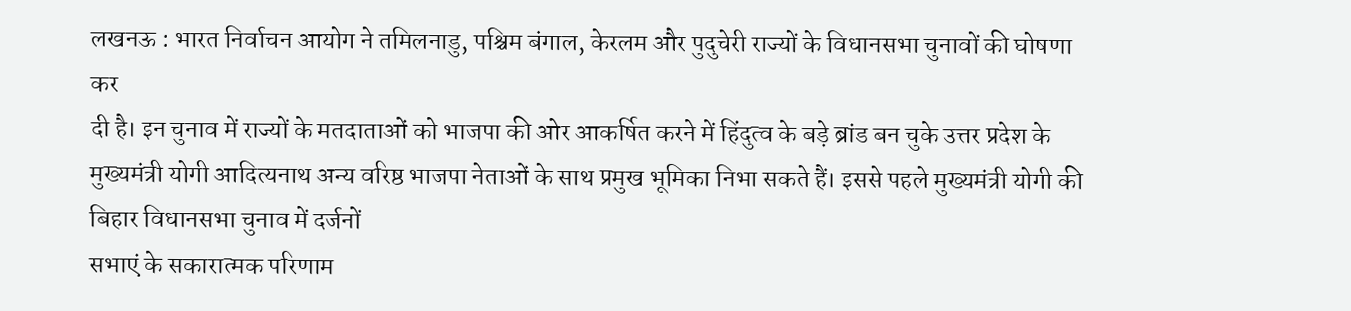लखनऊ : भारत निर्वाचन आयोग ने तमिलनाडु, पश्चिम बंगाल, केरलम और पुदुचेरी राज्यों के विधानसभा चुनावों की घोषणा कर
दी है। इन चुनाव में राज्यों के मतदाताओं को भाजपा की ओर आकर्षित करने में हिंदुत्व के बड़े ब्रांड बन चुके उत्तर प्रदेश के मुख्यमंत्री योगी आदित्यनाथ अन्य वरिष्ठ भाजपा नेताओं के साथ प्रमुख भूमिका निभा सकते हैं। इससे पहले मुख्यमंत्री योगी की बिहार विधानसभा चुनाव में दर्जनों
सभाएं के सकारात्मक परिणाम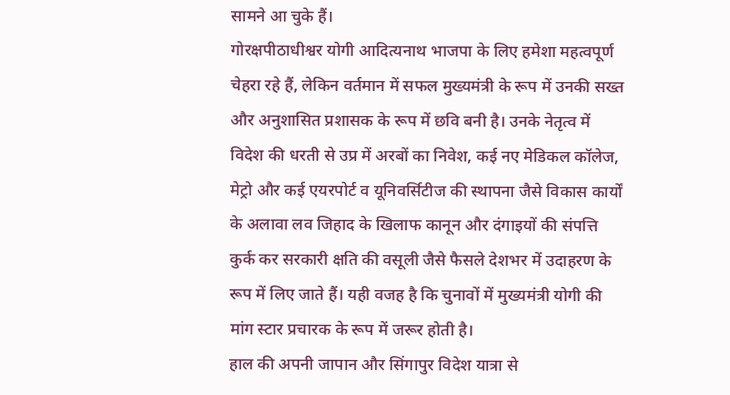सामने आ चुके हैं।
गोरक्षपीठाधीश्वर योगी आदित्यनाथ भाजपा के लिए हमेशा महत्वपूर्ण चेहरा रहे हैं, लेकिन वर्तमान में सफल मुख्यमंत्री के रूप में उनकी सख्त और अनुशासित प्रशासक के रूप में छवि बनी है। उनके नेतृत्व में विदेश की धरती से उप्र में अरबों का निवेश, कई नए मेडिकल कॉलेज, मेट्रो और कई एयरपोर्ट व यूनिवर्सिटीज की स्थापना जैसे विकास कार्यों के अलावा लव जिहाद के खिलाफ कानून और दंगाइयों की संपत्ति कुर्क कर सरकारी क्षति की वसूली जैसे फैसले देशभर में उदाहरण के रूप में लिए जाते हैं। यही वजह है कि चुनावों में मुख्यमंत्री योगी की मांग स्टार प्रचारक के रूप में जरूर होती है।
हाल की अपनी जापान और सिंगापुर विदेश यात्रा से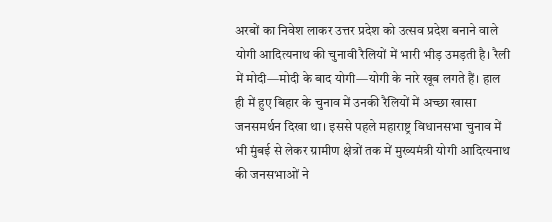अरबों का निवेश लाकर उत्तर प्रदेश को उत्सव प्रदेश बनाने वाले योगी आदित्यनाथ की चुनावी रैलियों में भारी भीड़ उमड़ती है। रैली में मोदी—मोदी के बाद योगी—योगी के नारे खूब लगते हैं। हाल ही में हुए बिहार के चुनाव में उनकी रैलियों में अच्छा खासा जनसमर्थन दिखा था। इससे पहले महाराष्ट्र विधानसभा चुनाव में भी मुंबई से लेकर ग्रामीण क्षेत्रों तक में मुख्यमंत्री योगी आदित्यनाथ की जनसभाओं ने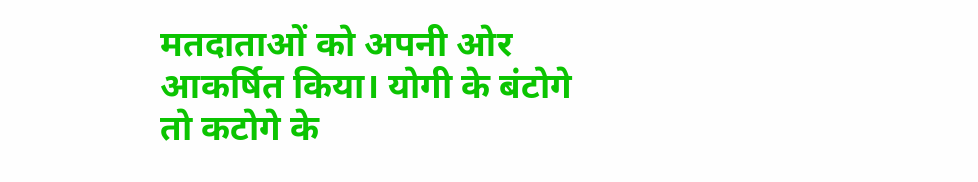मतदाताओं को अपनी ओर आकर्षित किया। योगी के बंटोगे तो कटोगे के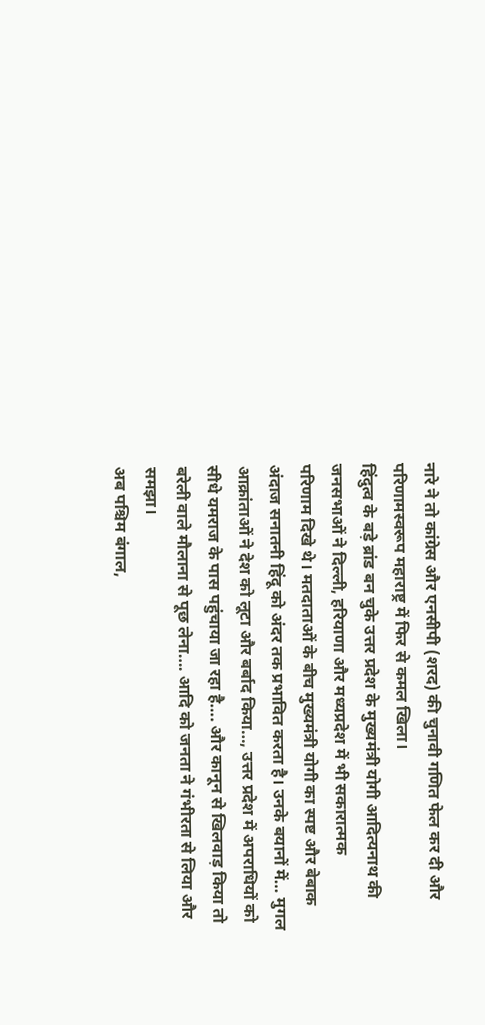नारे ने तो कांग्रेस और एनसीपी (शरद) की चुनावी गणित फेल कर दी और परिणामस्वरूप महाराष्ट्र में फिर से कमल खिला।
हिंदुत्व के बड़े ब्रांड बन चुके उत्तर प्रदेश के मुख्यमंत्री योगी आदित्यनाथ की जनसभाओं ने दिल्ली, हरियाणा और मध्यप्रदेश में भी सकारात्मक
परिणाम दिखे थे। मतदाताओं के बीच मुख्यमंत्री योगी का स्पष्ट और बेबाक अंदाज सनातनी हिंदू को अंदर तक प्रभावित करता है। उनके बयानों में… मुगल आक्रांताओं ने देश को लूटा और बर्बाद किया…, उत्तर प्रदेश में अपराधियों को सीधे यमराज के पास पहुंचाया जा रहा है…. और कानून से खिलवाड़ किया तो बरेली वाले मौलाना से पूछ लेना…. आदि को जनता ने गंभीरता से लिया और समझा।
अब पश्चिम बंगाल,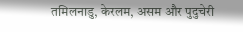तमिलनाडु, केरलम, असम और पुदुचेरी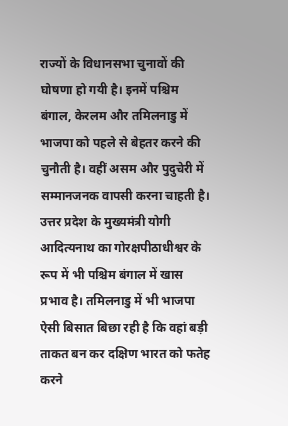राज्यों के विधानसभा चुनावों की घोषणा हो गयी है। इनमें पश्चिम बंगाल, केरलम और तमिलनाडु में भाजपा को पहले से बेहतर करने की चुनौती है। वहीं असम और पुदुचेरी में सम्मानजनक वापसी करना चाहती है। उत्तर प्रदेश के मुख्यमंत्री योगी आदित्यनाथ का गोरक्षपीठाधीश्वर के रूप में भी पश्चिम बंगाल में खास प्रभाव है। तमिलनाडु में भी भाजपा ऐसी बिसात बिछा रही है कि वहां बड़ी ताकत बन कर दक्षिण भारत को फतेह करने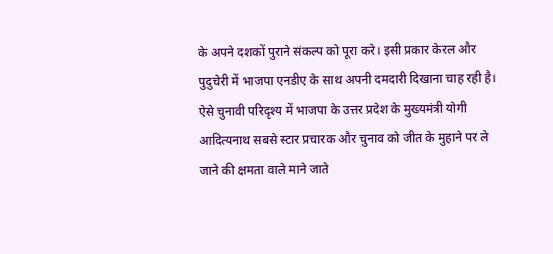के अपने दशकों पुराने संकल्प को पूरा करे। इसी प्रकार केरल और पुदुचेरी में भाजपा एनडीए के साथ अपनी दमदारी दिखाना चाह रही है। ऐसे चुनावी परिदृश्य में भाजपा के उत्तर प्रदेश के मुख्यमंत्री योगी आदित्यनाथ सबसे स्टार प्रचारक और चुनाव को जीत के मुहाने पर ले जाने की क्षमता वाले माने जाते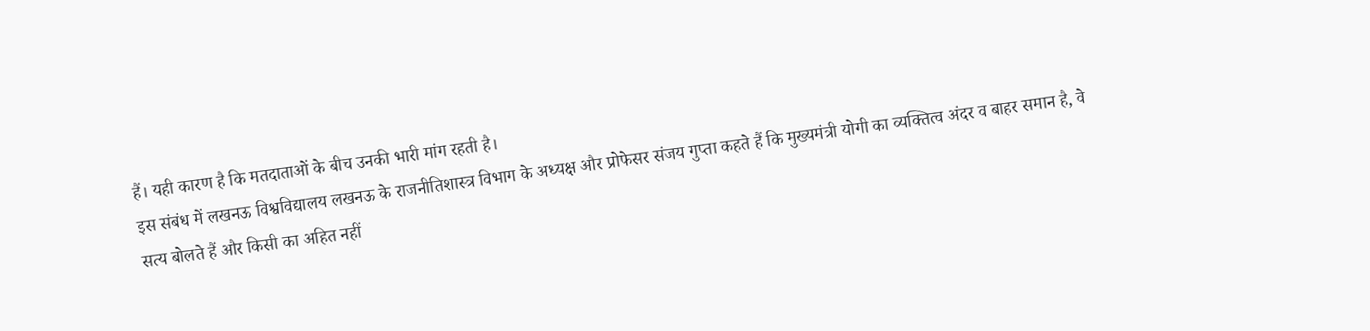हैं। यही कारण है कि मतदाताओं के बीच उनकी भारी मांग रहती है।
इस संबंध में लखनऊ विश्वविद्यालय लखनऊ के राजनीतिशास्त्र विभाग के अध्यक्ष और प्रोफेसर संजय गुप्ता कहते हैं कि मुख्यमंत्री योगी का व्यक्तित्व अंदर व बाहर समान है, वे सत्य बोलते हैं और किसी का अहित नहीं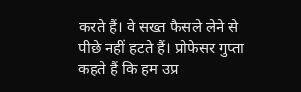करते हैं। वे सख्त फैसले लेने से पीछे नहीं हटते हैं। प्रोफेसर गुप्ता कहते हैं कि हम उप्र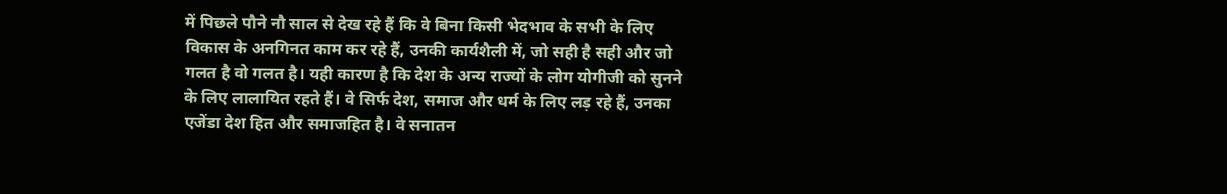में पिछले पौने नौ साल से देख रहे हैं कि वे बिना किसी भेदभाव के सभी के लिए विकास के अनगिनत काम कर रहे हैं, उनकी कार्यशैली में, जो सही है सही और जो गलत है वो गलत है। यही कारण है कि देश के अन्य राज्यों के लोग योगीजी को सुनने के लिए लालायित रहते हैं। वे सिर्फ देश, समाज और धर्म के लिए लड़ रहे हैं, उनका एजेंडा देश हित और समाजहित है। वे सनातन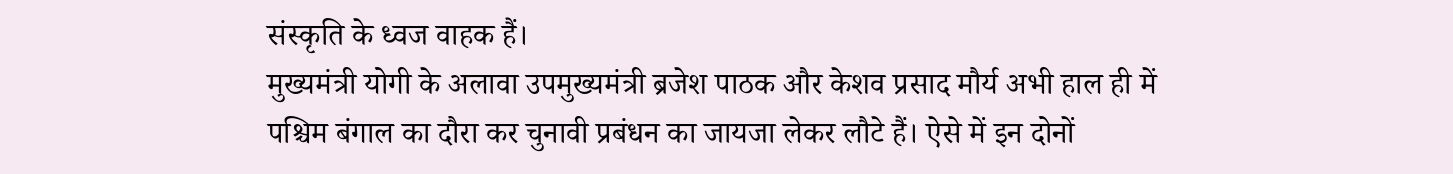संस्कृति के ध्वज वाहक हैं।
मुख्यमंत्री योगी के अलावा उपमुख्यमंत्री ब्रजेश पाठक और केशव प्रसाद मौर्य अभी हाल ही में पश्चिम बंगाल का दौरा कर चुनावी प्रबंधन का जायजा लेकर लौटे हैं। ऐसे में इन दोनों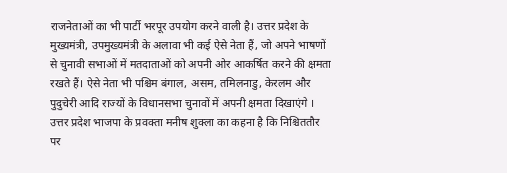राजनेताओं का भी पार्टी भरपूर उपयोग करने वाली है। उत्तर प्रदेश के मुख्यमंत्री, उपमुख्यमंत्री के अलावा भी कई ऐसे नेता हैं, जो अपने भाषणों से चुनावी सभाओं में मतदाताओं को अपनी ओर आकर्षित करने की क्षमता रखते हैं। ऐसे नेता भी पश्चिम बंगाल, असम, तमिलनाडु, केरलम और पुदुचेरी आदि राज्यों के विधानसभा चुनावों में अपनी क्षमता दिखाएंगे ।
उत्तर प्रदेश भाजपा के प्रवक्ता मनीष शुक्ला का कहना है कि निश्चिततौर पर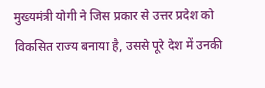मुख्यमंत्री योगी ने जिस प्रकार से उत्तर प्रदेश को विकसित राज्य बनाया है, उससे पूरे देश में उनकी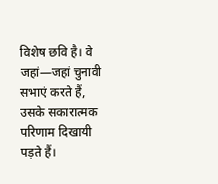विशेष छवि है। वे जहां—जहां चुनावी सभाएं करते हैं, उसके सकारात्मक परिणाम दिखायी पड़ते हैं।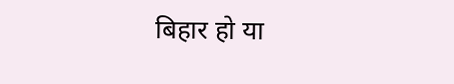बिहार हो या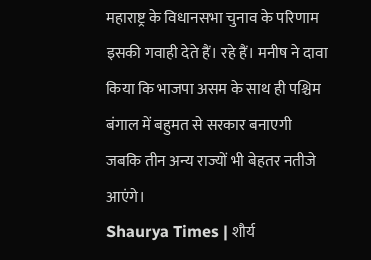महाराष्ट्र के विधानसभा चुनाव के परिणाम इसकी गवाही देते हैं। रहे हैं। मनीष ने दावा किया कि भाजपा असम के साथ ही पश्चिम बंगाल में बहुमत से सरकार बनाएगी जबकि तीन अन्य राज्यों भी बेहतर नतीजे आएंगे।
Shaurya Times | शौर्य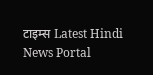टाइम्स Latest Hindi News Portal